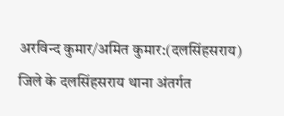अरविन्द कुमार/अमित कुमार:(दलसिंहसराय) जिले के दलसिंहसराय थाना अंतर्गत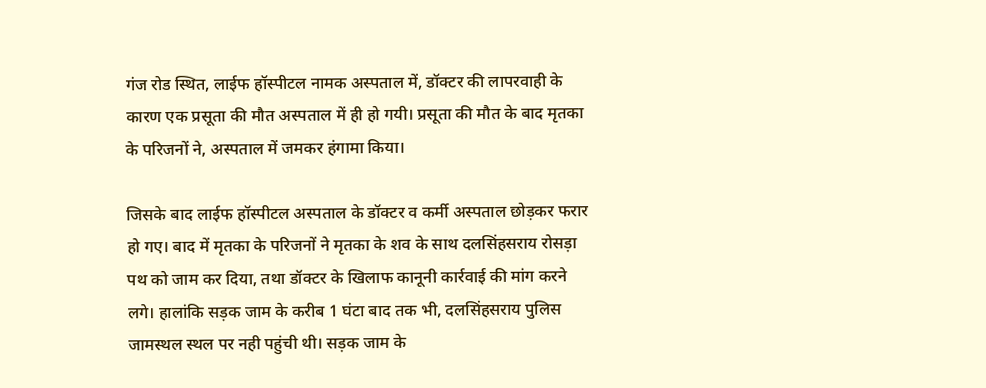गंज रोड स्थित, लाईफ हॉस्पीटल नामक अस्पताल में, डॉक्टर की लापरवाही के कारण एक प्रसूता की मौत अस्पताल में ही हो गयी। प्रसूता की मौत के बाद मृतका के परिजनों ने, अस्पताल में जमकर हंगामा किया।

जिसके बाद लाईफ हॉस्पीटल अस्पताल के डॉक्टर व कर्मी अस्पताल छोड़कर फरार हो गए। बाद में मृतका के परिजनों ने मृतका के शव के साथ दलसिंहसराय रोसड़ा पथ को जाम कर दिया, तथा डॉक्टर के खिलाफ कानूनी कार्रवाई की मांग करने लगे। हालांकि सड़क जाम के करीब 1 घंटा बाद तक भी, दलसिंहसराय पुलिस जामस्थल स्थल पर नही पहुंची थी। सड़क जाम के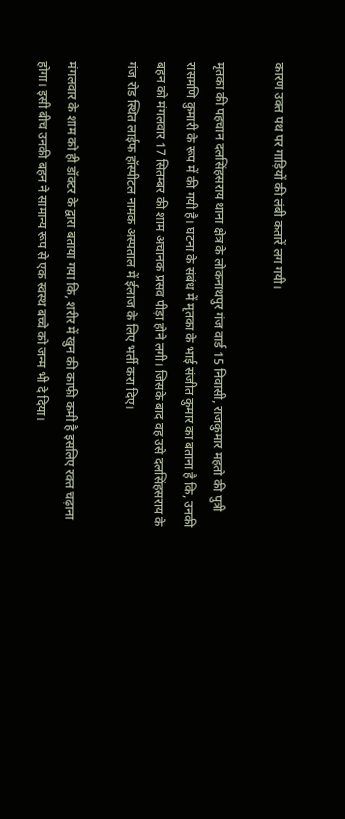कारण उक्त पथ पर गाड़ियों की लंबी कतारें लग गयी।

मृतका की पहचान दलसिंहसराय थाना क्षेत्र के लोकनाथपुर गंज वार्ड 15 निवासी, राजकुमार महतो की पुत्री रासमणि कुमारी के रूप में की गयी है। घटना के संबंध में मृतका के भाई संजीत कुमार का बताना है कि, उनकी बहन को मंगलवार 17 सितम्बर की शाम अचानक प्रसव पीड़ा होने लगी। जिसके बाद वह उसे दलसिंहसराय के गंज रोड स्थित लाईफ हॉस्पीटल नामक अस्पताल में ईलाज के लिए भर्ती करा दिए।

मंगलवार के शाम को ही डॉक्टर के द्वारा बताया गया कि, शरीर में खुन की काफी कमी है इसलिए रक्त चढ़ाना होगा। इसी बीच उनकी बहन ने सामान्य रूप से एक स्वस्थ बच्चे को जन्म भी दे दिया।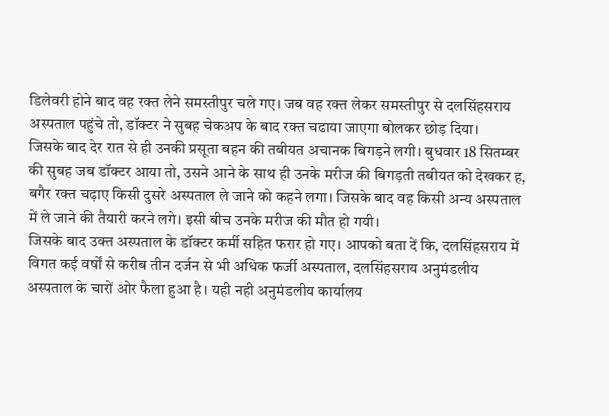डिलेवरी होने बाद वह रक्त लेने समस्तीपुर चले गए। जब वह रक्त लेकर समस्तीपुर से दलसिंहसराय अस्पताल पहुंचे तो, डॉक्टर ने सुबह चेकअप के बाद रक्त चढाया जाएगा बोलकर छोड़ दिया।
जिसके बाद देर रात से ही उनकी प्रसूता बहन की तबीयत अचानक बिगड़ने लगी। बुधवार 18 सितम्बर की सुबह जब डॉक्टर आया तो, उसने आने के साथ ही उनके मरीज की बिगड़ती तबीयत को देखकर ह, बगैर रक्त चढ़ाए किसी दुसरे अस्पताल ले जाने को कहने लगा। जिसके बाद वह किसी अन्य अस्पताल में ले जाने की तैयारी करने लगे। इसी बीच उनके मरीज की मौत हो गयी।
जिसके बाद उक्त अस्पताल के डॉक्टर कर्मी सहित फरार हो गए। आपको बता दें कि, दलसिंहसराय में विगत कई वर्षों से करीब तीन दर्जन से भी अधिक फर्जी अस्पताल, दलसिंहसराय अनुमंडलीय अस्पताल के चारों ओर फैला हुआ है। यही नही अनुमंडलीय कार्यालय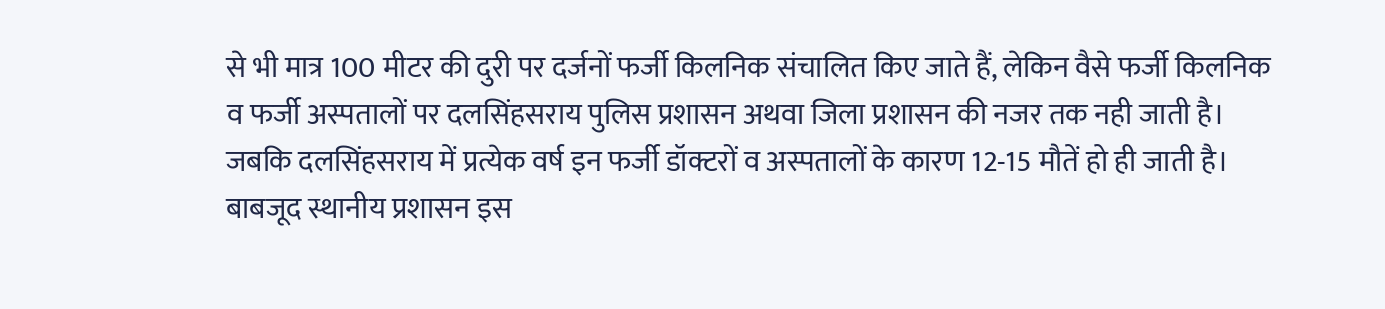से भी मात्र 100 मीटर की दुरी पर दर्जनों फर्जी किलनिक संचालित किए जाते हैं, लेकिन वैसे फर्जी किलनिक व फर्जी अस्पतालों पर दलसिंहसराय पुलिस प्रशासन अथवा जिला प्रशासन की नजर तक नही जाती है।
जबकि दलसिंहसराय में प्रत्येक वर्ष इन फर्जी डॉक्टरों व अस्पतालों के कारण 12-15 मौतें हो ही जाती है। बाबजूद स्थानीय प्रशासन इस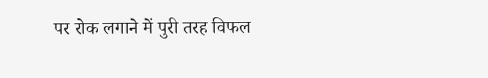पर रोक लगाने में पुरी तरह विफल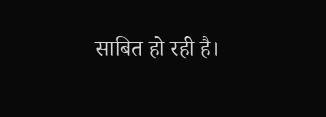साबित हो रही है।